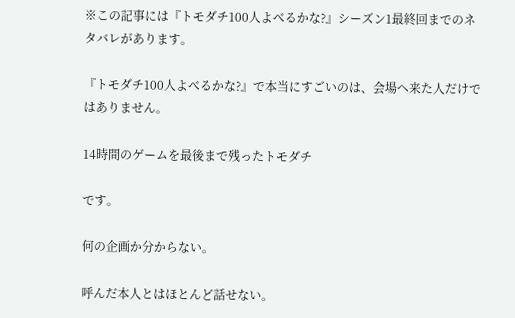※この記事には『トモダチ100人よべるかな?』シーズン1最終回までのネタバレがあります。

『トモダチ100人よべるかな?』で本当にすごいのは、会場へ来た人だけではありません。

14時間のゲームを最後まで残ったトモダチ

です。

何の企画か分からない。

呼んだ本人とはほとんど話せない。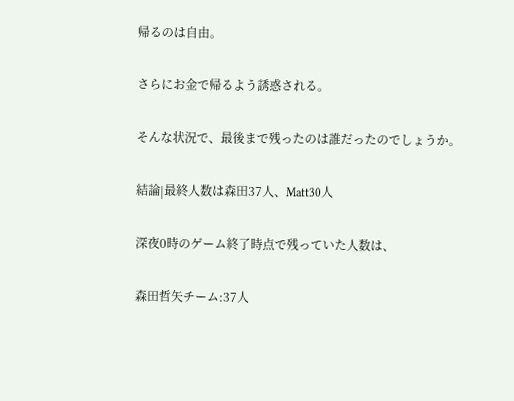帰るのは自由。

さらにお金で帰るよう誘惑される。

そんな状況で、最後まで残ったのは誰だったのでしょうか。

結論|最終人数は森田37人、Matt30人

深夜0時のゲーム終了時点で残っていた人数は、

森田哲矢チーム:37人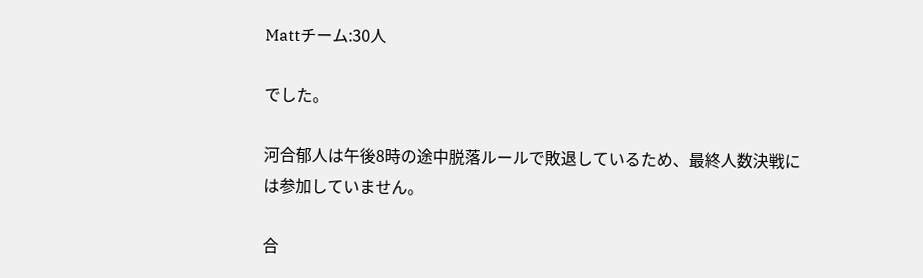Mattチーム:30人

でした。

河合郁人は午後8時の途中脱落ルールで敗退しているため、最終人数決戦には参加していません。

合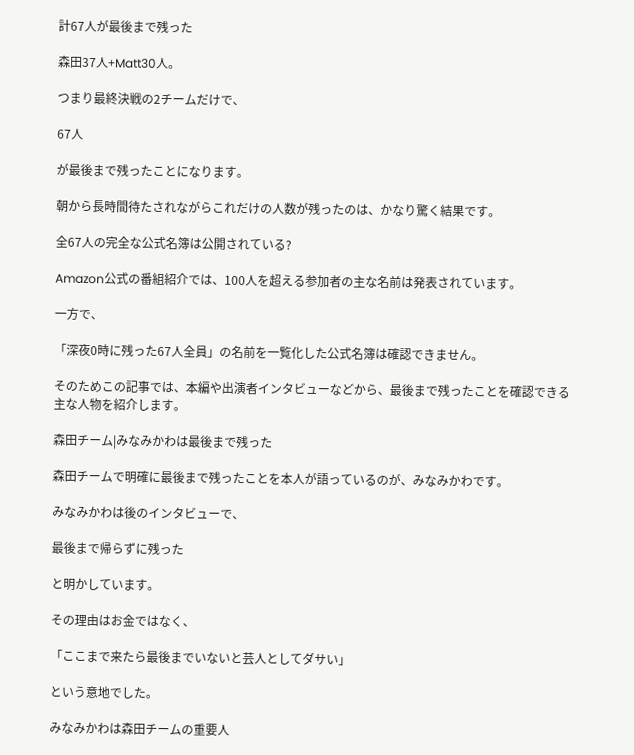計67人が最後まで残った

森田37人+Matt30人。

つまり最終決戦の2チームだけで、

67人

が最後まで残ったことになります。

朝から長時間待たされながらこれだけの人数が残ったのは、かなり驚く結果です。

全67人の完全な公式名簿は公開されている?

Amazon公式の番組紹介では、100人を超える参加者の主な名前は発表されています。

一方で、

「深夜0時に残った67人全員」の名前を一覧化した公式名簿は確認できません。

そのためこの記事では、本編や出演者インタビューなどから、最後まで残ったことを確認できる主な人物を紹介します。

森田チーム|みなみかわは最後まで残った

森田チームで明確に最後まで残ったことを本人が語っているのが、みなみかわです。

みなみかわは後のインタビューで、

最後まで帰らずに残った

と明かしています。

その理由はお金ではなく、

「ここまで来たら最後までいないと芸人としてダサい」

という意地でした。

みなみかわは森田チームの重要人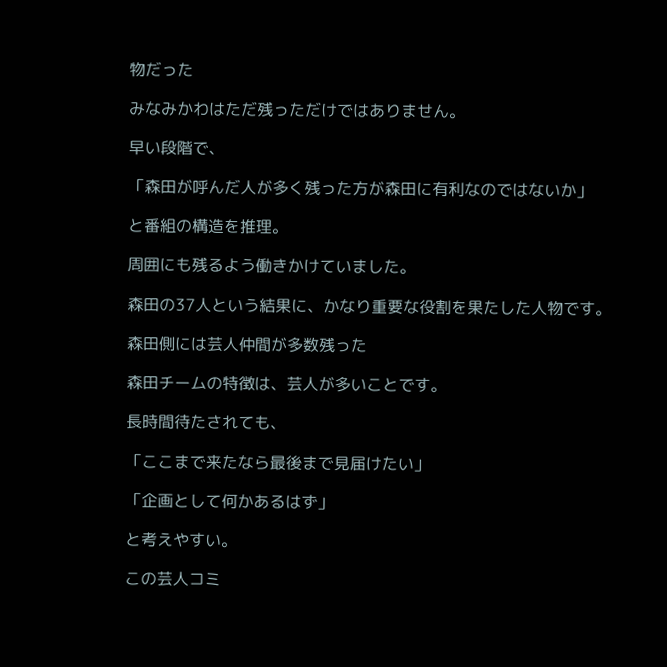物だった

みなみかわはただ残っただけではありません。

早い段階で、

「森田が呼んだ人が多く残った方が森田に有利なのではないか」

と番組の構造を推理。

周囲にも残るよう働きかけていました。

森田の37人という結果に、かなり重要な役割を果たした人物です。

森田側には芸人仲間が多数残った

森田チームの特徴は、芸人が多いことです。

長時間待たされても、

「ここまで来たなら最後まで見届けたい」

「企画として何かあるはず」

と考えやすい。

この芸人コミ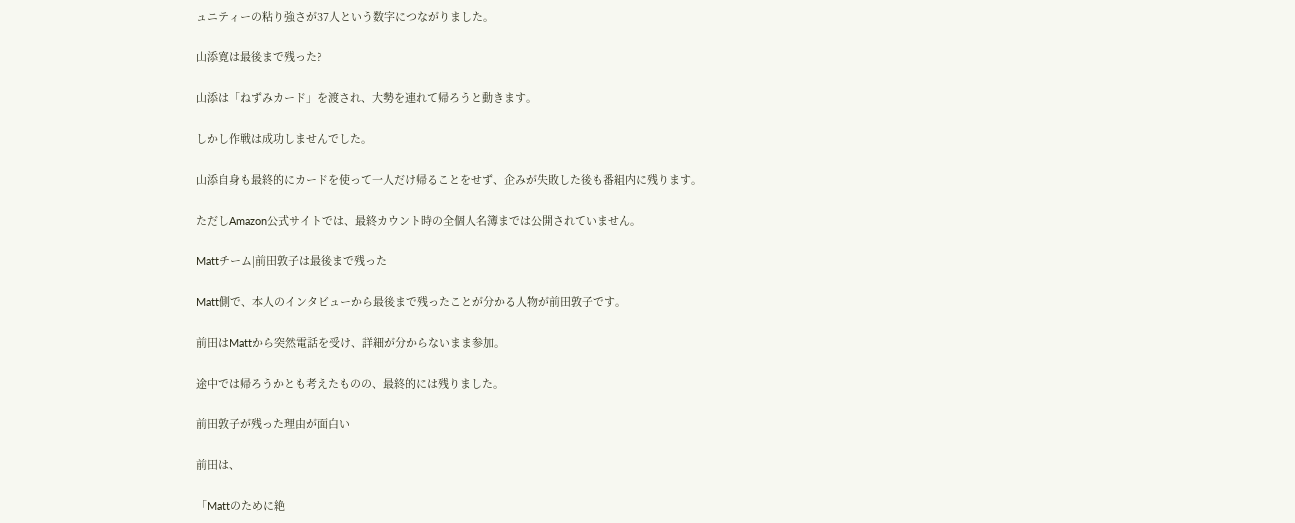ュニティーの粘り強さが37人という数字につながりました。

山添寛は最後まで残った?

山添は「ねずみカード」を渡され、大勢を連れて帰ろうと動きます。

しかし作戦は成功しませんでした。

山添自身も最終的にカードを使って一人だけ帰ることをせず、企みが失敗した後も番組内に残ります。

ただしAmazon公式サイトでは、最終カウント時の全個人名簿までは公開されていません。

Mattチーム|前田敦子は最後まで残った

Matt側で、本人のインタビューから最後まで残ったことが分かる人物が前田敦子です。

前田はMattから突然電話を受け、詳細が分からないまま参加。

途中では帰ろうかとも考えたものの、最終的には残りました。

前田敦子が残った理由が面白い

前田は、

「Mattのために絶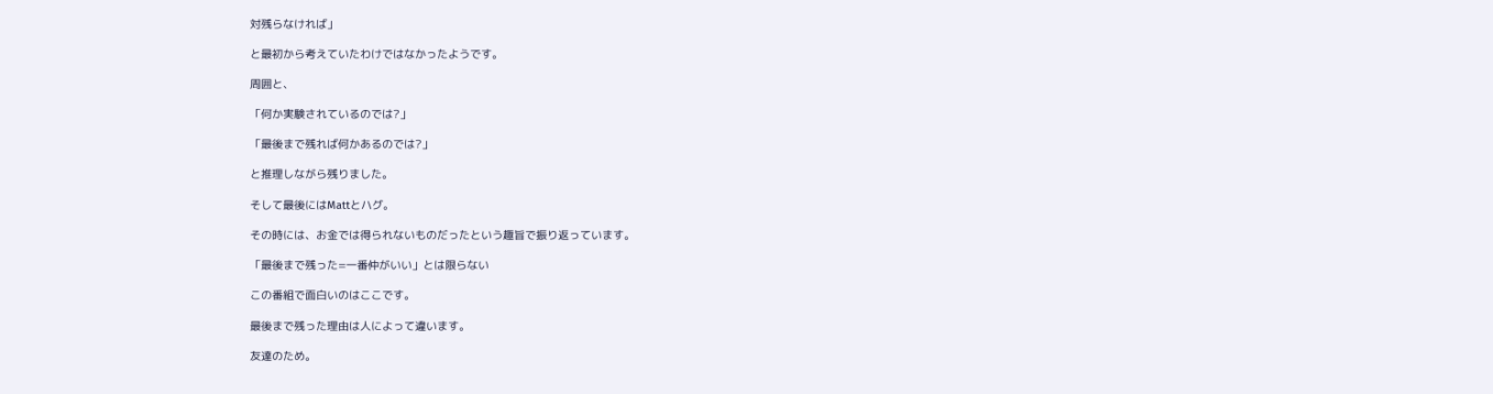対残らなければ」

と最初から考えていたわけではなかったようです。

周囲と、

「何か実験されているのでは?」

「最後まで残れば何かあるのでは?」

と推理しながら残りました。

そして最後にはMattとハグ。

その時には、お金では得られないものだったという趣旨で振り返っています。

「最後まで残った=一番仲がいい」とは限らない

この番組で面白いのはここです。

最後まで残った理由は人によって違います。

友達のため。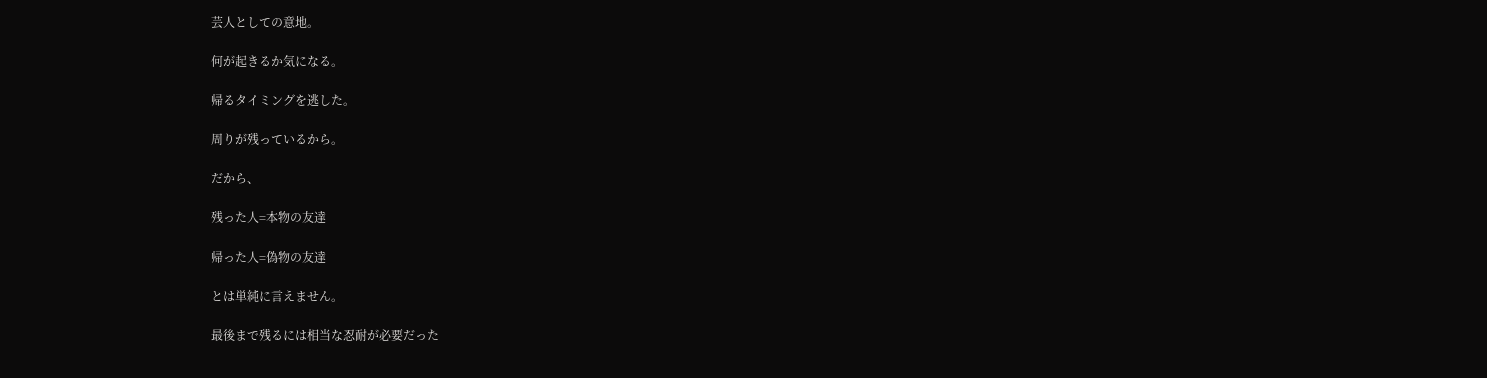芸人としての意地。

何が起きるか気になる。

帰るタイミングを逃した。

周りが残っているから。

だから、

残った人=本物の友達

帰った人=偽物の友達

とは単純に言えません。

最後まで残るには相当な忍耐が必要だった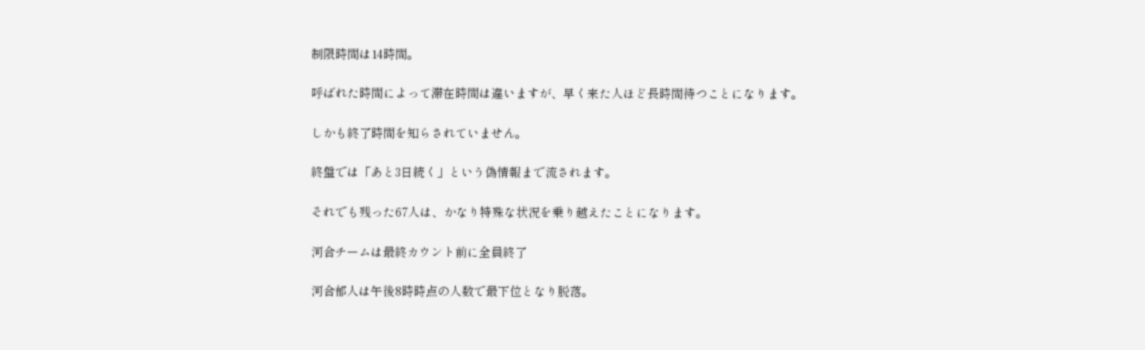制限時間は14時間。

呼ばれた時間によって滞在時間は違いますが、早く来た人ほど長時間待つことになります。

しかも終了時間を知らされていません。

終盤では「あと3日続く」という偽情報まで流されます。

それでも残った67人は、かなり特殊な状況を乗り越えたことになります。

河合チームは最終カウント前に全員終了

河合郁人は午後8時時点の人数で最下位となり脱落。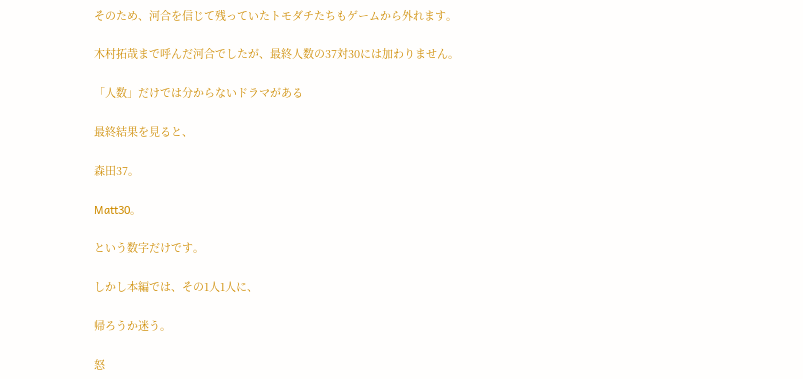そのため、河合を信じて残っていたトモダチたちもゲームから外れます。

木村拓哉まで呼んだ河合でしたが、最終人数の37対30には加わりません。

「人数」だけでは分からないドラマがある

最終結果を見ると、

森田37。

Matt30。

という数字だけです。

しかし本編では、その1人1人に、

帰ろうか迷う。

怒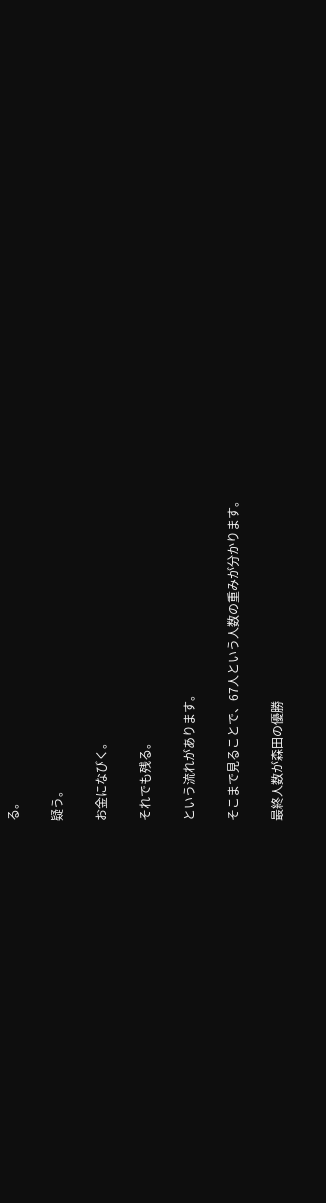る。

疑う。

お金になびく。

それでも残る。

という流れがあります。

そこまで見ることで、67人という人数の重みが分かります。

最終人数が森田の優勝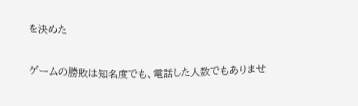を決めた

ゲームの勝敗は知名度でも、電話した人数でもありませ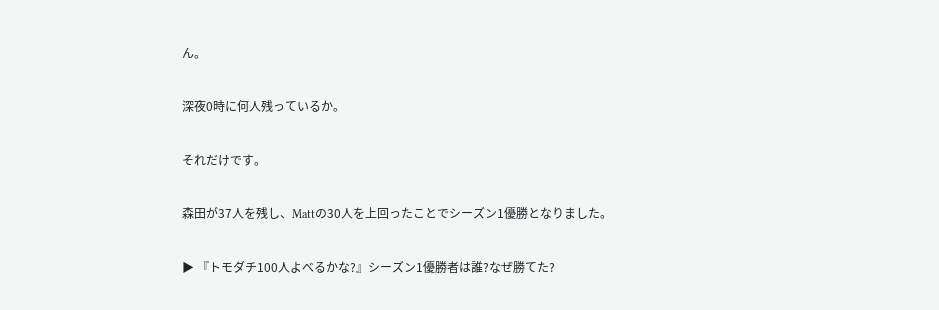ん。

深夜0時に何人残っているか。

それだけです。

森田が37人を残し、Mattの30人を上回ったことでシーズン1優勝となりました。

▶ 『トモダチ100人よべるかな?』シーズン1優勝者は誰?なぜ勝てた?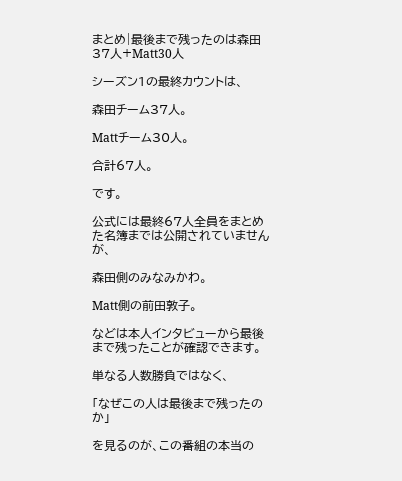まとめ|最後まで残ったのは森田37人+Matt30人

シーズン1の最終カウントは、

森田チーム37人。

Mattチーム30人。

合計67人。

です。

公式には最終67人全員をまとめた名簿までは公開されていませんが、

森田側のみなみかわ。

Matt側の前田敦子。

などは本人インタビューから最後まで残ったことが確認できます。

単なる人数勝負ではなく、

「なぜこの人は最後まで残ったのか」

を見るのが、この番組の本当の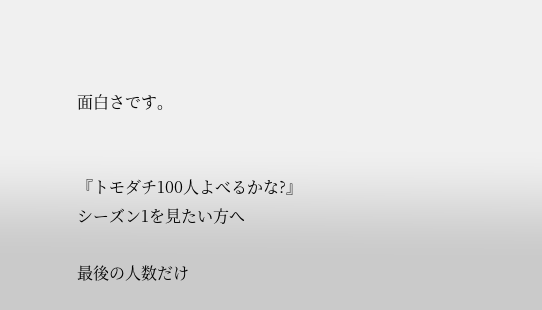面白さです。


『トモダチ100人よべるかな?』シーズン1を見たい方へ

最後の人数だけ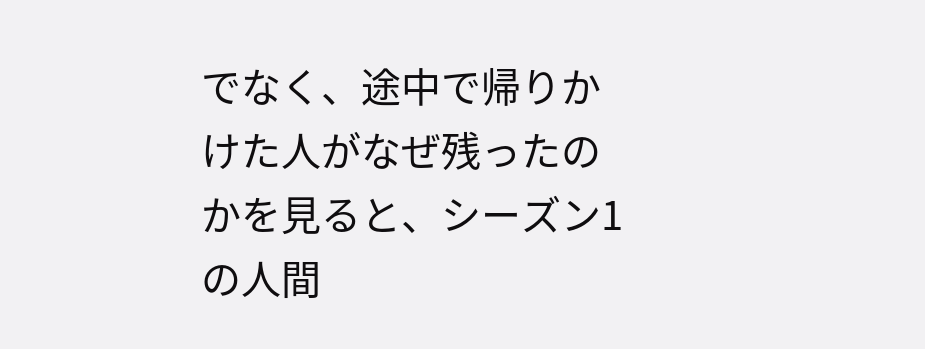でなく、途中で帰りかけた人がなぜ残ったのかを見ると、シーズン1の人間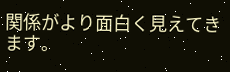関係がより面白く見えてきます。